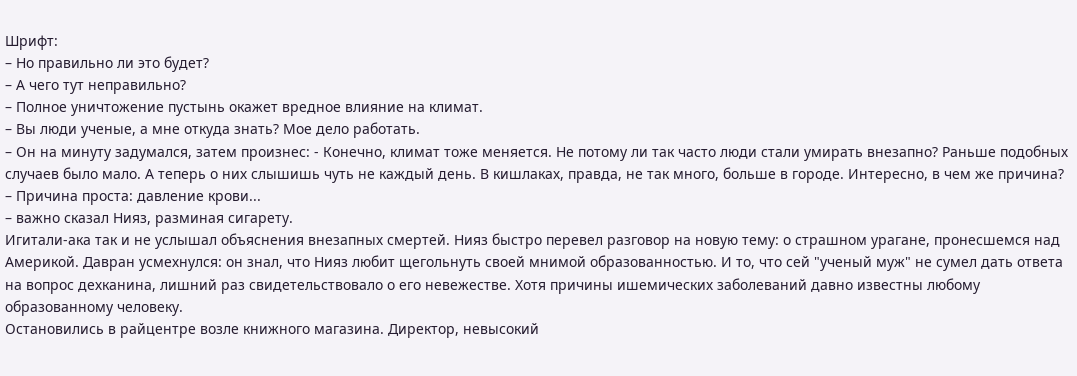Шрифт:
– Но правильно ли это будет?
– А чего тут неправильно?
– Полное уничтожение пустынь окажет вредное влияние на климат.
– Вы люди ученые, а мне откуда знать? Мое дело работать.
– Он на минуту задумался, затем произнес: - Конечно, климат тоже меняется. Не потому ли так часто люди стали умирать внезапно? Раньше подобных случаев было мало. А теперь о них слышишь чуть не каждый день. В кишлаках, правда, не так много, больше в городе. Интересно, в чем же причина?
– Причина проста: давление крови...
– важно сказал Нияз, разминая сигарету.
Игитали-ака так и не услышал объяснения внезапных смертей. Нияз быстро перевел разговор на новую тему: о страшном урагане, пронесшемся над Америкой. Давран усмехнулся: он знал, что Нияз любит щегольнуть своей мнимой образованностью. И то, что сей "ученый муж" не сумел дать ответа на вопрос дехканина, лишний раз свидетельствовало о его невежестве. Хотя причины ишемических заболеваний давно известны любому образованному человеку.
Остановились в райцентре возле книжного магазина. Директор, невысокий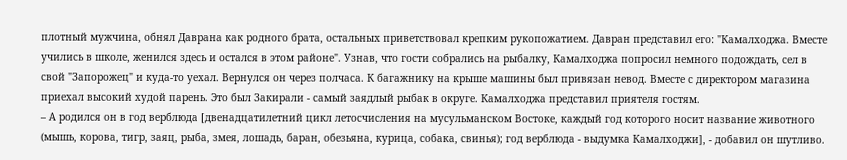плотный мужчина, обнял Даврана как родного брата, остальных приветствовал крепким рукопожатием. Давран представил его: "Камалходжа. Вместе учились в школе, женился здесь и остался в этом районе". Узнав, что гости собрались на рыбалку, Камалходжа попросил немного подождать, сел в свой "Запорожец" и куда-то уехал. Вернулся он через полчаса. К багажнику на крыше машины был привязан невод. Вместе с директором магазина приехал высокий худой парень. Это был Закирали - самый заядлый рыбак в округе. Камалходжа представил приятеля гостям.
– А родился он в год верблюда [двенадцатилетний цикл летосчисления на мусульманском Востоке, каждый год которого носит название животного (мышь, корова, тигр, заяц, рыба, змея, лошадь, баран, обезьяна, курица, собака, свинья); год верблюда - выдумка Камалходжи], - добавил он шутливо.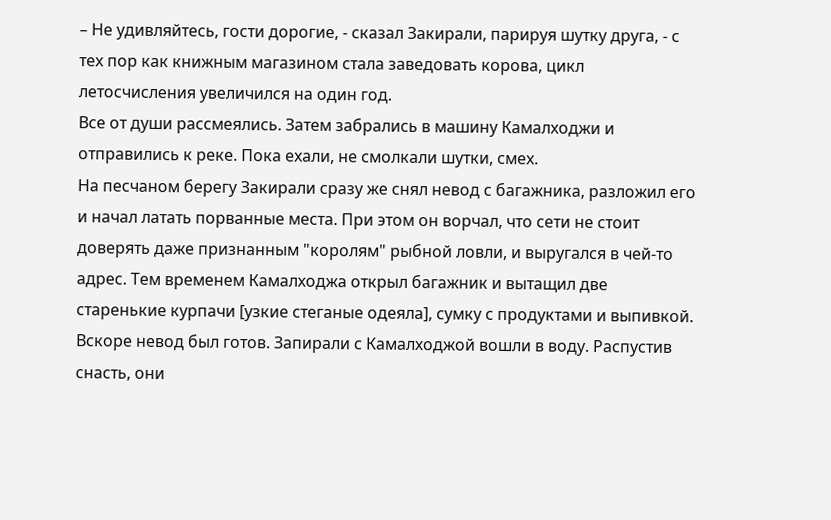– Не удивляйтесь, гости дорогие, - сказал Закирали, парируя шутку друга, - с тех пор как книжным магазином стала заведовать корова, цикл летосчисления увеличился на один год.
Все от души рассмеялись. Затем забрались в машину Камалходжи и отправились к реке. Пока ехали, не смолкали шутки, смех.
На песчаном берегу Закирали сразу же снял невод с багажника, разложил его и начал латать порванные места. При этом он ворчал, что сети не стоит доверять даже признанным "королям" рыбной ловли, и выругался в чей-то адрес. Тем временем Камалходжа открыл багажник и вытащил две старенькие курпачи [узкие стеганые одеяла], сумку с продуктами и выпивкой.
Вскоре невод был готов. Запирали с Камалходжой вошли в воду. Распустив снасть, они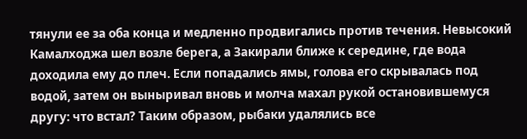тянули ее за оба конца и медленно продвигались против течения. Невысокий Камалходжа шел возле берега, а Закирали ближе к середине, где вода доходила ему до плеч. Если попадались ямы, голова его скрывалась под водой, затем он выныривал вновь и молча махал рукой остановившемуся другу: что встал? Таким образом, рыбаки удалялись все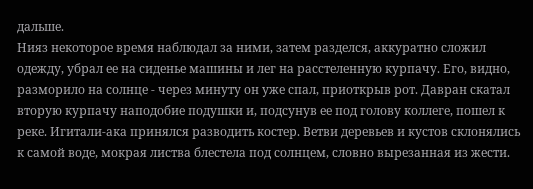дальше.
Нияз некоторое время наблюдал за ними, затем разделся, аккуратно сложил одежду, убрал ее на сиденье машины и лег на расстеленную курпачу. Его, видно, разморило на солнце - через минуту он уже спал, приоткрыв рот. Давран скатал вторую курпачу наподобие подушки и, подсунув ее под голову коллеге, пошел к реке. Игитали-ака принялся разводить костер. Ветви деревьев и кустов склонялись к самой воде, мокрая листва блестела под солнцем, словно вырезанная из жести.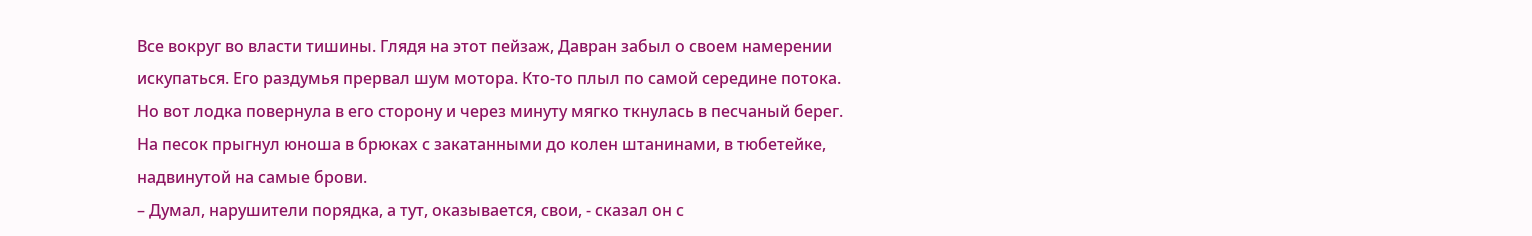Все вокруг во власти тишины. Глядя на этот пейзаж, Давран забыл о своем намерении искупаться. Его раздумья прервал шум мотора. Кто-то плыл по самой середине потока. Но вот лодка повернула в его сторону и через минуту мягко ткнулась в песчаный берег. На песок прыгнул юноша в брюках с закатанными до колен штанинами, в тюбетейке, надвинутой на самые брови.
– Думал, нарушители порядка, а тут, оказывается, свои, - сказал он с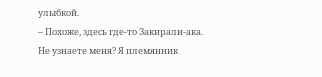улыбкой.
– Похоже, здесь где-то Закирали-ака. Не узнаете меня? Я племянник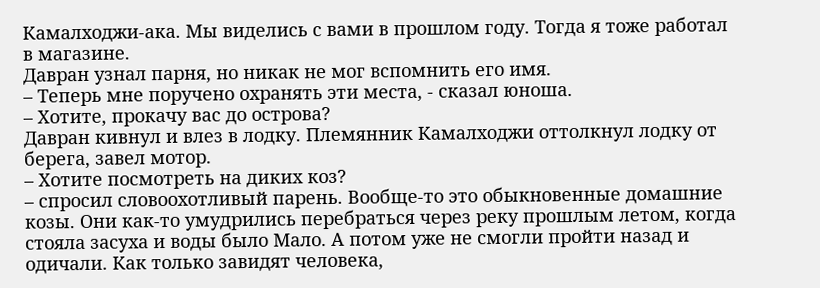Камалходжи-ака. Мы виделись с вами в прошлом году. Тогда я тоже работал в магазине.
Давран узнал парня, но никак не мог вспомнить его имя.
– Теперь мне поручено охранять эти места, - сказал юноша.
– Хотите, прокачу вас до острова?
Давран кивнул и влез в лодку. Племянник Камалходжи оттолкнул лодку от берега, завел мотор.
– Хотите посмотреть на диких коз?
– спросил словоохотливый парень. Вообще-то это обыкновенные домашние козы. Они как-то умудрились перебраться через реку прошлым летом, когда стояла засуха и воды было Мало. А потом уже не смогли пройти назад и одичали. Как только завидят человека,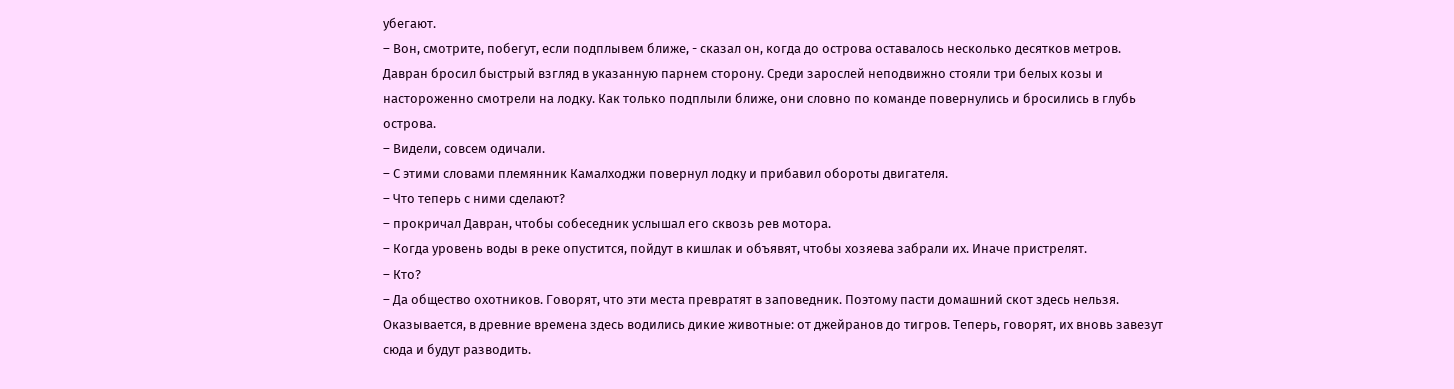убегают.
– Вон, смотрите, побегут, если подплывем ближе, - сказал он, когда до острова оставалось несколько десятков метров.
Давран бросил быстрый взгляд в указанную парнем сторону. Среди зарослей неподвижно стояли три белых козы и настороженно смотрели на лодку. Как только подплыли ближе, они словно по команде повернулись и бросились в глубь острова.
– Видели, совсем одичали.
– С этими словами племянник Камалходжи повернул лодку и прибавил обороты двигателя.
– Что теперь с ними сделают?
– прокричал Давран, чтобы собеседник услышал его сквозь рев мотора.
– Когда уровень воды в реке опустится, пойдут в кишлак и объявят, чтобы хозяева забрали их. Иначе пристрелят.
– Кто?
– Да общество охотников. Говорят, что эти места превратят в заповедник. Поэтому пасти домашний скот здесь нельзя. Оказывается, в древние времена здесь водились дикие животные: от джейранов до тигров. Теперь, говорят, их вновь завезут сюда и будут разводить.